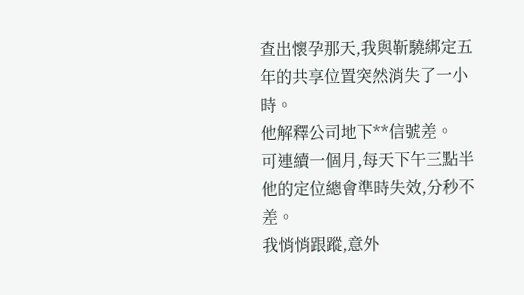查出懷孕那天,我與靳驍綁定五年的共享位置突然消失了一小時。
他解釋公司地下**信號差。
可連續一個月,每天下午三點半他的定位總會準時失效,分秒不差。
我悄悄跟蹤,意外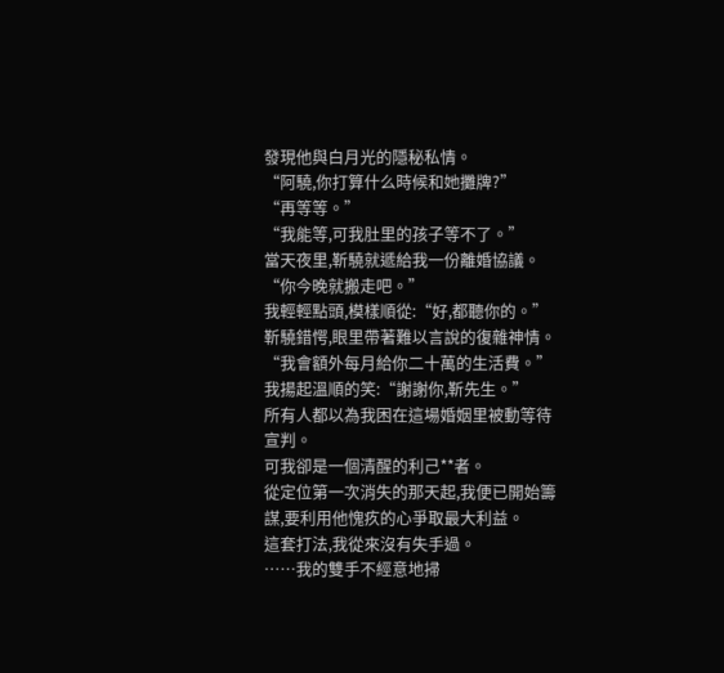發現他與白月光的隱秘私情。
“阿驍,你打算什么時候和她攤牌?”
“再等等。”
“我能等,可我肚里的孩子等不了。”
當天夜里,靳驍就遞給我一份離婚協議。
“你今晚就搬走吧。”
我輕輕點頭,模樣順從:“好,都聽你的。”
靳驍錯愕,眼里帶著難以言說的復雜神情。
“我會額外每月給你二十萬的生活費。”
我揚起溫順的笑:“謝謝你,靳先生。”
所有人都以為我困在這場婚姻里被動等待宣判。
可我卻是一個清醒的利己**者。
從定位第一次消失的那天起,我便已開始籌謀,要利用他愧疚的心爭取最大利益。
這套打法,我從來沒有失手過。
……我的雙手不經意地掃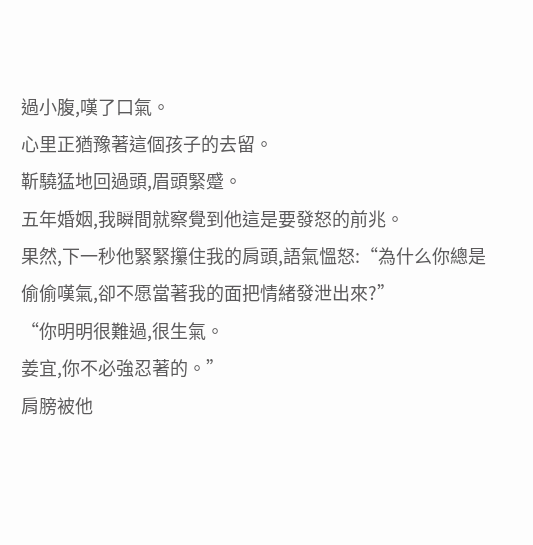過小腹,嘆了口氣。
心里正猶豫著這個孩子的去留。
靳驍猛地回過頭,眉頭緊蹙。
五年婚姻,我瞬間就察覺到他這是要發怒的前兆。
果然,下一秒他緊緊攥住我的肩頭,語氣慍怒:“為什么你總是偷偷嘆氣,卻不愿當著我的面把情緒發泄出來?”
“你明明很難過,很生氣。
姜宜,你不必強忍著的。”
肩膀被他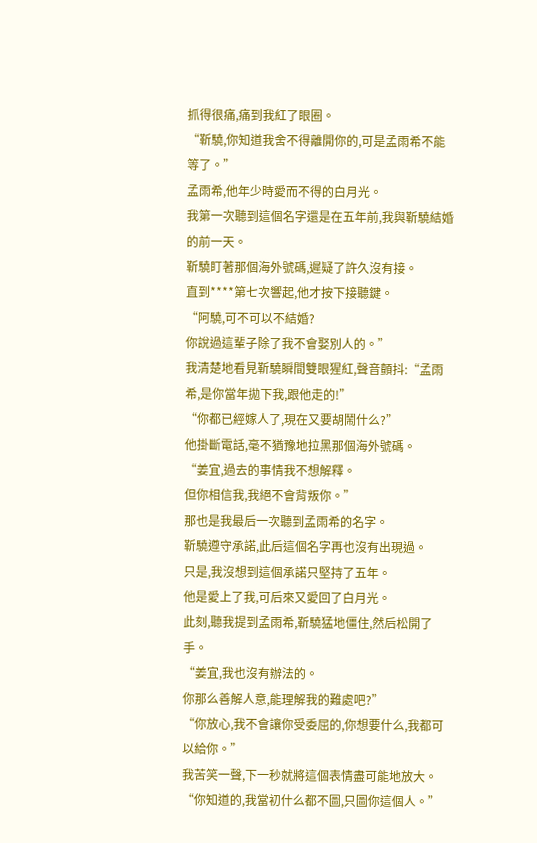抓得很痛,痛到我紅了眼圈。
“靳驍,你知道我舍不得離開你的,可是孟雨希不能等了。”
孟雨希,他年少時愛而不得的白月光。
我第一次聽到這個名字還是在五年前,我與靳驍結婚的前一天。
靳驍盯著那個海外號碼,遲疑了許久沒有接。
直到****第七次響起,他才按下接聽鍵。
“阿驍,可不可以不結婚?
你說過這輩子除了我不會娶別人的。”
我清楚地看見靳驍瞬間雙眼猩紅,聲音顫抖:“孟雨希,是你當年拋下我,跟他走的!”
“你都已經嫁人了,現在又要胡鬧什么?”
他掛斷電話,毫不猶豫地拉黑那個海外號碼。
“姜宜,過去的事情我不想解釋。
但你相信我,我絕不會背叛你。”
那也是我最后一次聽到孟雨希的名字。
靳驍遵守承諾,此后這個名字再也沒有出現過。
只是,我沒想到這個承諾只堅持了五年。
他是愛上了我,可后來又愛回了白月光。
此刻,聽我提到孟雨希,靳驍猛地僵住,然后松開了手。
“姜宜,我也沒有辦法的。
你那么善解人意,能理解我的難處吧?”
“你放心,我不會讓你受委屈的,你想要什么,我都可以給你。”
我苦笑一聲,下一秒就將這個表情盡可能地放大。
“你知道的,我當初什么都不圖,只圖你這個人。”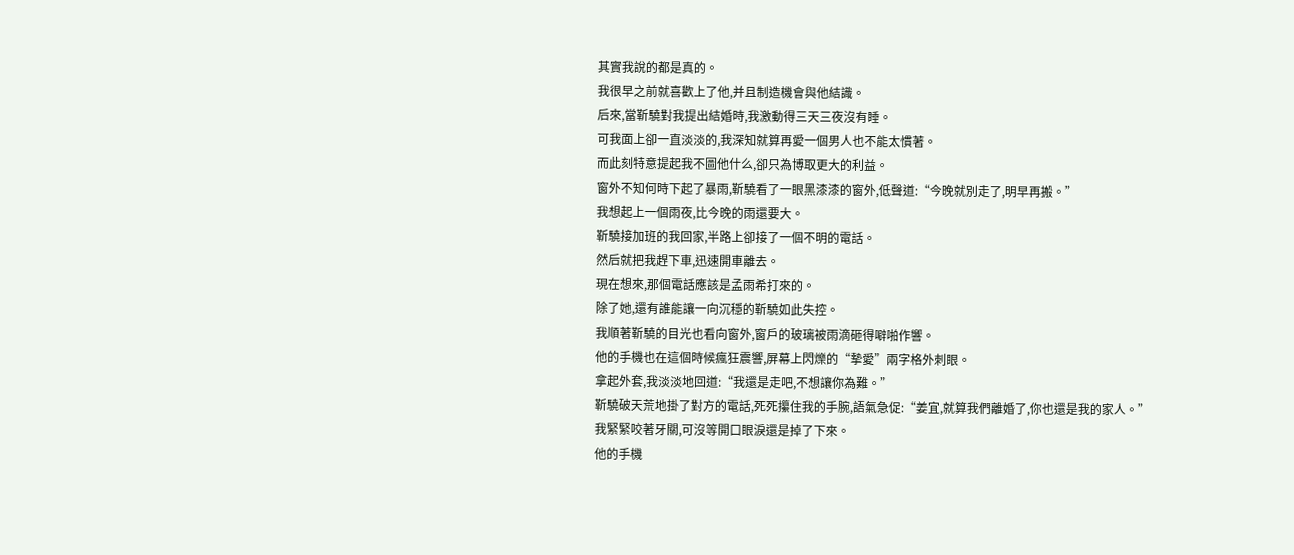其實我說的都是真的。
我很早之前就喜歡上了他,并且制造機會與他結識。
后來,當靳驍對我提出結婚時,我激動得三天三夜沒有睡。
可我面上卻一直淡淡的,我深知就算再愛一個男人也不能太慣著。
而此刻特意提起我不圖他什么,卻只為博取更大的利益。
窗外不知何時下起了暴雨,靳驍看了一眼黑漆漆的窗外,低聲道:“今晚就別走了,明早再搬。”
我想起上一個雨夜,比今晚的雨還要大。
靳驍接加班的我回家,半路上卻接了一個不明的電話。
然后就把我趕下車,迅速開車離去。
現在想來,那個電話應該是孟雨希打來的。
除了她,還有誰能讓一向沉穩的靳驍如此失控。
我順著靳驍的目光也看向窗外,窗戶的玻璃被雨滴砸得噼啪作響。
他的手機也在這個時候瘋狂震響,屏幕上閃爍的“摯愛”兩字格外刺眼。
拿起外套,我淡淡地回道:“我還是走吧,不想讓你為難。”
靳驍破天荒地掛了對方的電話,死死攥住我的手腕,語氣急促:“姜宜,就算我們離婚了,你也還是我的家人。”
我緊緊咬著牙關,可沒等開口眼淚還是掉了下來。
他的手機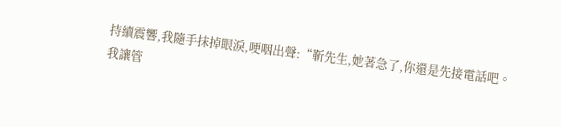持續震響,我隨手抹掉眼淚,哽咽出聲:“靳先生,她著急了,你還是先接電話吧。
我讓管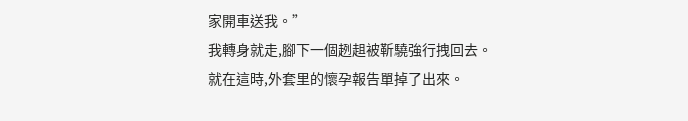家開車送我。”
我轉身就走,腳下一個趔趄被靳驍強行拽回去。
就在這時,外套里的懷孕報告單掉了出來。